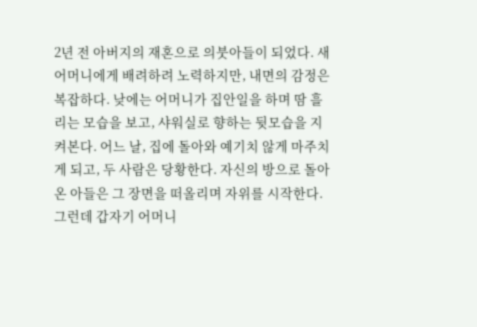2년 전 아버지의 재혼으로 의붓아들이 되었다. 새 어머니에게 배려하려 노력하지만, 내면의 감정은 복잡하다. 낮에는 어머니가 집안일을 하며 땀 흘리는 모습을 보고, 샤워실로 향하는 뒷모습을 지켜본다. 어느 날, 집에 돌아와 예기치 않게 마주치게 되고, 두 사람은 당황한다. 자신의 방으로 돌아온 아들은 그 장면을 떠올리며 자위를 시작한다. 그런데 갑자기 어머니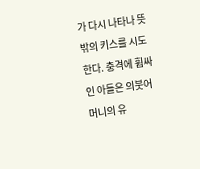가 다시 나타나 뜻밖의 키스를 시도한다. 충격에 휩싸인 아들은 의붓어머니의 유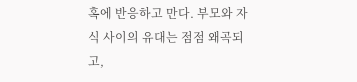혹에 반응하고 만다. 부모와 자식 사이의 유대는 점점 왜곡되고,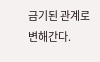금기된 관계로 변해간다.